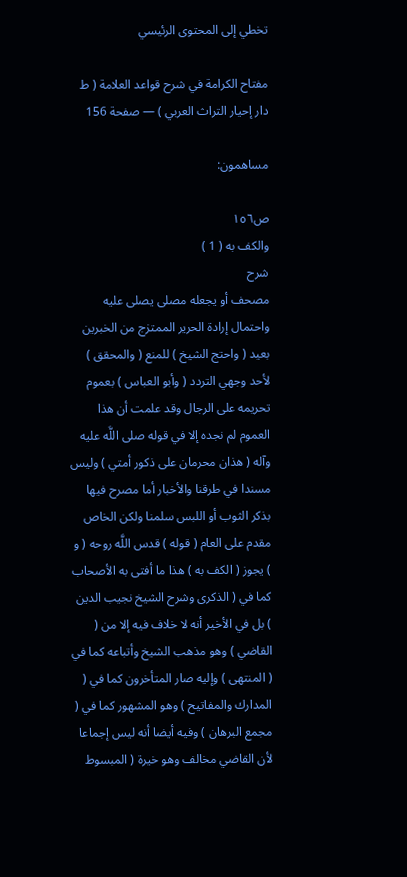تخطي إلى المحتوى الرئيسي

مفتاح الكرامة في شرح قواعد العلامة ( ط دار إحيار التراث العربي ) — صفحة 156

مساهمون:

ص١٥٦
والكف به ( 1 )
شرح
مصحف أو يجعله مصلى يصلى عليه واحتمال إرادة الحرير الممتزج من الخبرين بعيد ( واحتج الشيخ ) للمنع ( والمحقق ) لأحد وجهي التردد ( وأبو العباس ) بعموم تحريمه على الرجال وقد علمت أن هذا العموم لم نجده إلا في قوله صلى اللَّه عليه وآله ( هذان محرمان على ذكور أمتي ) وليس مسندا في طرقنا والأخبار أما مصرح فيها بذكر الثوب أو اللبس سلمنا ولكن الخاص مقدم على العام ( قوله ) قدس اللَّه روحه ( و ) يجوز ( الكف به ) هذا ما أفتى به الأصحاب كما في ( الذكرى وشرح الشيخ نجيب الدين ) بل في الأخير أنه لا خلاف فيه إلا من ( القاضي ) وهو مذهب الشيخ وأتباعه كما في ( المنتهى ) وإليه صار المتأخرون كما في ( المدارك والمفاتيح ) وهو المشهور كما في ( مجمع البرهان ) وفيه أيضا أنه ليس إجماعا لأن القاضي مخالف وهو خيرة ( المبسوط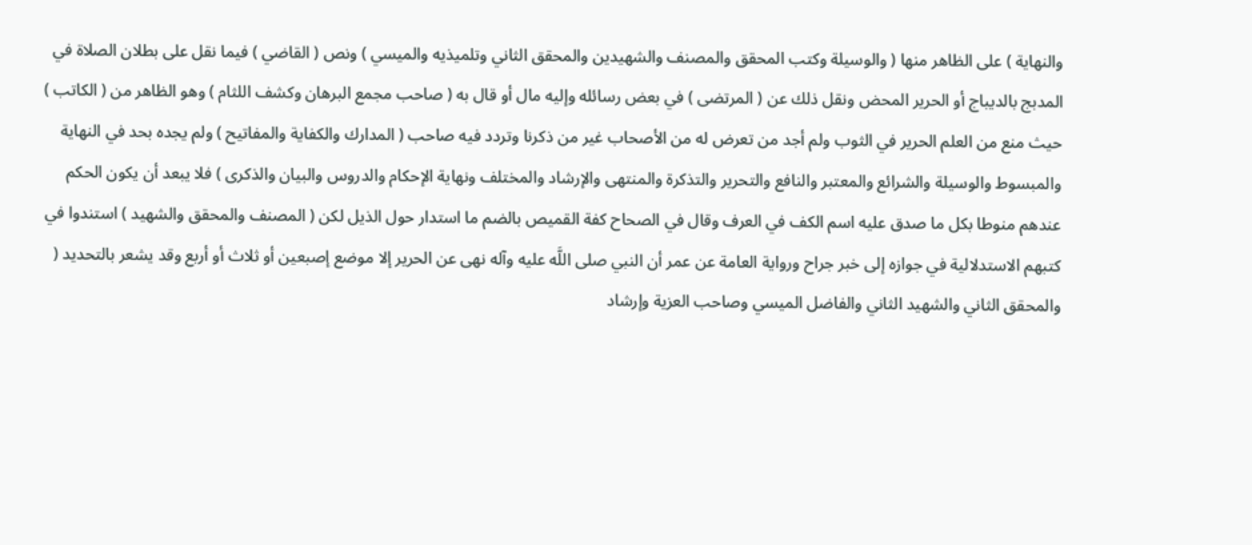والنهاية ) على الظاهر منها ( والوسيلة وكتب المحقق والمصنف والشهيدين والمحقق الثاني وتلميذيه والميسي ) ونص ( القاضي ) فيما نقل على بطلان الصلاة في المدبج بالديباج أو الحرير المحض ونقل ذلك عن ( المرتضى ) في بعض رسائله وإليه مال أو قال به ( صاحب مجمع البرهان وكشف اللثام ) وهو الظاهر من ( الكاتب ) حيث منع من العلم الحرير في الثوب ولم أجد من تعرض له من الأصحاب غير من ذكرنا وتردد فيه صاحب ( المدارك والكفاية والمفاتيح ) ولم يجده بحد في النهاية والمبسوط والوسيلة والشرائع والمعتبر والنافع والتحرير والتذكرة والمنتهى والإرشاد والمختلف ونهاية الإحكام والدروس والبيان والذكرى ) فلا يبعد أن يكون الحكم عندهم منوطا بكل ما صدق عليه اسم الكف في العرف وقال في الصحاح كفة القميص بالضم ما استدار حول الذيل لكن ( المصنف والمحقق والشهيد ) استندوا في كتبهم الاستدلالية في جوازه إلى خبر جراح ورواية العامة عن عمر أن النبي صلى اللَّه عليه وآله نهى عن الحرير إلا موضع إصبعين أو ثلاث أو أربع وقد يشعر بالتحديد ( والمحقق الثاني والشهيد الثاني والفاضل الميسي وصاحب العزية وإرشاد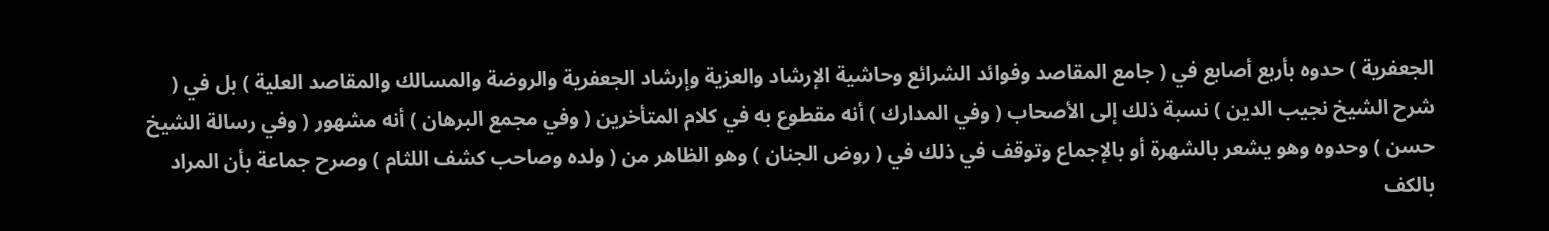الجعفرية ) حدوه بأربع أصابع في ( جامع المقاصد وفوائد الشرائع وحاشية الإرشاد والعزية وإرشاد الجعفرية والروضة والمسالك والمقاصد العلية ) بل في ( شرح الشيخ نجيب الدين ) نسبة ذلك إلى الأصحاب ( وفي المدارك ) أنه مقطوع به في كلام المتأخرين ( وفي مجمع البرهان ) أنه مشهور ( وفي رسالة الشيخ حسن ) وحدوه وهو يشعر بالشهرة أو بالإجماع وتوقف في ذلك في ( روض الجنان ) وهو الظاهر من ( ولده وصاحب كشف اللثام ) وصرح جماعة بأن المراد بالكف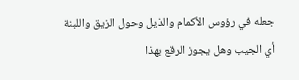جعله في رؤوس الأكمام والذيل وحول الزيق واللبنة أي الجيب وهل يجوز الرقع بهذا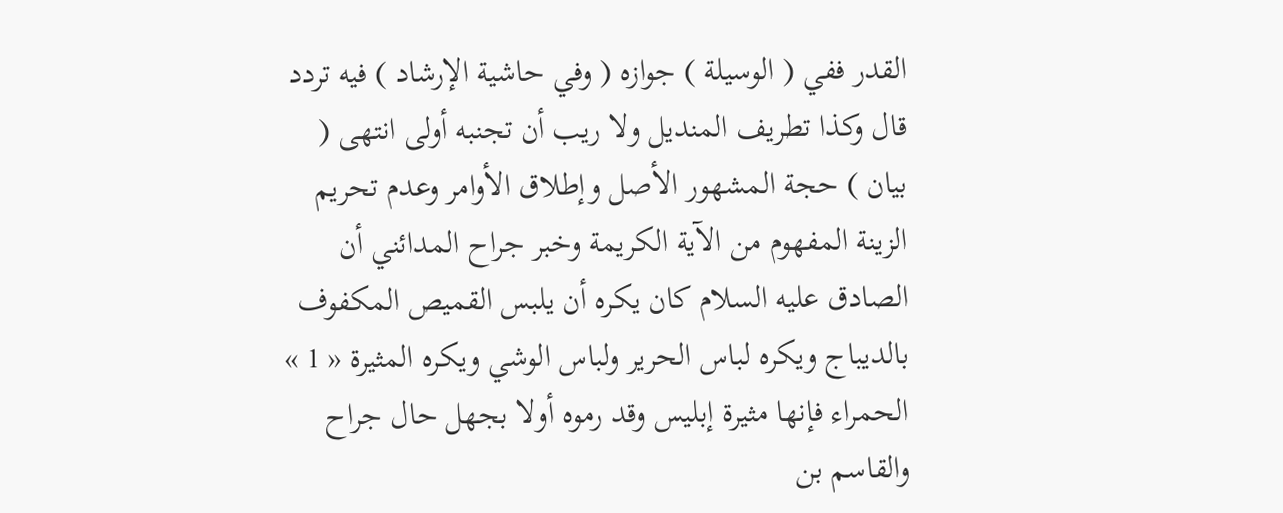القدر ففي ( الوسيلة ) جوازه ( وفي حاشية الإرشاد ) فيه تردد قال وكذا تطريف المنديل ولا ريب أن تجنبه أولى انتهى ( بيان ) حجة المشهور الأصل وإطلاق الأوامر وعدم تحريم الزينة المفهوم من الآية الكريمة وخبر جراح المدائني أن الصادق عليه السلام كان يكره أن يلبس القميص المكفوف بالديباج ويكره لباس الحرير ولباس الوشي ويكره المثيرة « 1 » الحمراء فإنها مثيرة إبليس وقد رموه أولا بجهل حال جراح والقاسم بن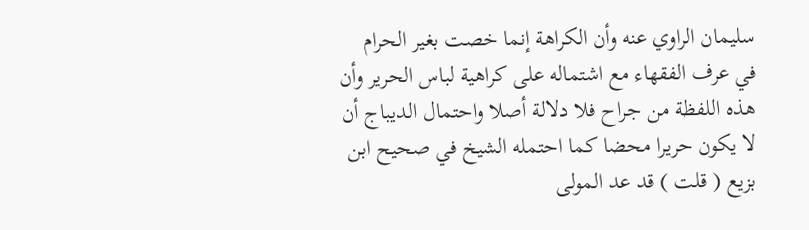سليمان الراوي عنه وأن الكراهة إنما خصت بغير الحرام في عرف الفقهاء مع اشتماله على كراهية لباس الحرير وأن هذه اللفظة من جراح فلا دلالة أصلا واحتمال الديباج أن لا يكون حريرا محضا كما احتمله الشيخ في صحيح ابن بزيع ( قلت ) قد عد المولى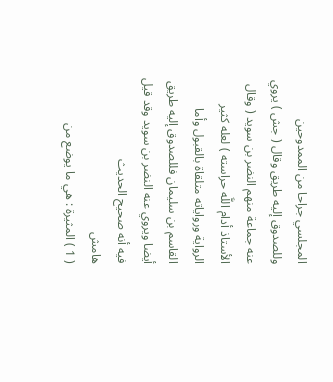المجلسي جراحا من الممدوحين وللصدوق إليه طريق وقال ( جش ) يروي عنه جماعة منهم النضر بن سويد ( وقال الأستاذ أدام اللَّه حراسته ) لعله كثير الرواية ورواياته متلقاة بالقبول وأما القاسم بن سليمان فللصدوق إليه طريق أيضا ويروي عنه النضر بن سويد وقد قيل فيه أنه صحيح الحديث
هامش
( 1 ) المثيرة : هي ما يوضع من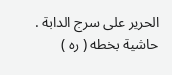الحرير على سرج الدابة . حاشية بخطه ( ره )